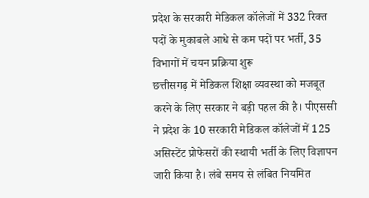प्रदेश के सरकारी मेडिकल कॉलेजों में 332 रिक्त पदों के मुकाबले आधे से कम पदों पर भर्ती, 35 विभागों में चयन प्रक्रिया शुरू
छत्तीसगढ़ में मेडिकल शिक्षा व्यवस्था को मजबूत करने के लिए सरकार ने बड़ी पहल की है। पीएससी ने प्रदेश के 10 सरकारी मेडिकल कॉलेजों में 125 असिस्टेंट प्रोफेसरों की स्थायी भर्ती के लिए विज्ञापन जारी किया है। लंबे समय से लंबित नियमित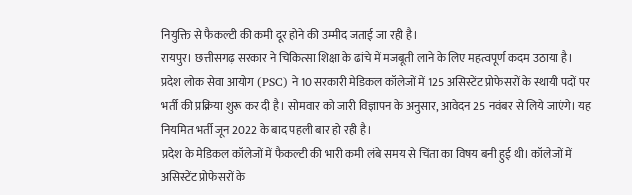नियुक्ति से फैकल्टी की कमी दूर होने की उम्मीद जताई जा रही है।
रायपुर। छत्तीसगढ़ सरकार ने चिकित्सा शिक्षा के ढांचे में मजबूती लाने के लिए महत्वपूर्ण कदम उठाया है। प्रदेश लोक सेवा आयोग (PSC) ने 10 सरकारी मेडिकल कॉलेजों में 125 असिस्टेंट प्रोफेसरों के स्थायी पदों पर भर्ती की प्रक्रिया शुरू कर दी है। सोमवार को जारी विज्ञापन के अनुसार, आवेदन 25 नवंबर से लिये जाएंगे। यह नियमित भर्ती जून 2022 के बाद पहली बार हो रही है।
प्रदेश के मेडिकल कॉलेजों में फैकल्टी की भारी कमी लंबे समय से चिंता का विषय बनी हुई थी। कॉलेजों में असिस्टेंट प्रोफेसरों के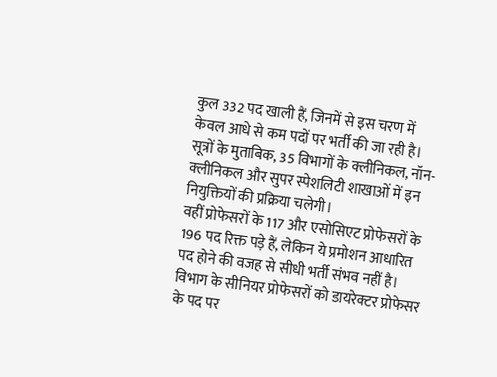कुल 332 पद खाली हैं, जिनमें से इस चरण में केवल आधे से कम पदों पर भर्ती की जा रही है। सूत्रों के मुताबिक, 35 विभागों के क्लीनिकल, नॉन-क्लीनिकल और सुपर स्पेशलिटी शाखाओं में इन नियुक्तियों की प्रक्रिया चलेगी।
वहीं प्रोफेसरों के 117 और एसोसिएट प्रोफेसरों के 196 पद रिक्त पड़े हैं, लेकिन ये प्रमोशन आधारित पद होने की वजह से सीधी भर्ती संभव नहीं है। विभाग के सीनियर प्रोफेसरों को डायरेक्टर प्रोफेसर के पद पर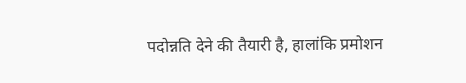पदोन्नति देने की तैयारी है, हालांकि प्रमोशन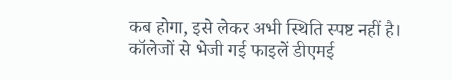कब होगा, इसे लेकर अभी स्थिति स्पष्ट नहीं है। कॉलेजों से भेजी गई फाइलें डीएमई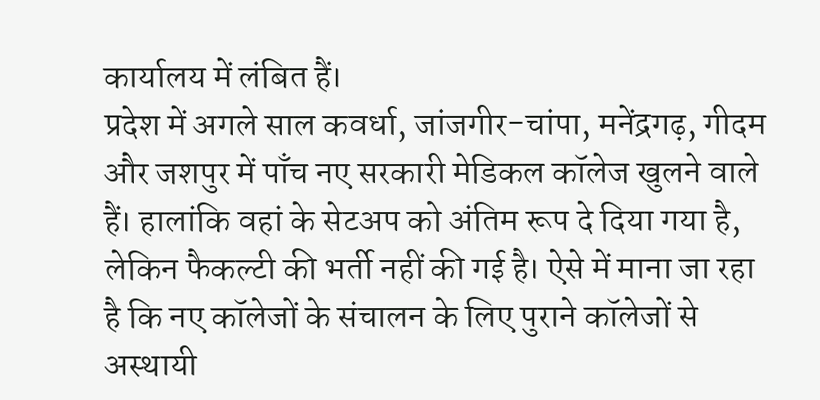कार्यालय में लंबित हैं।
प्रदेश में अगले साल कवर्धा, जांजगीर-चांपा, मनेंद्रगढ़, गीदम और जशपुर में पाँच नए सरकारी मेडिकल कॉलेज खुलने वाले हैं। हालांकि वहां के सेटअप को अंतिम रूप दे दिया गया है, लेकिन फैकल्टी की भर्ती नहीं की गई है। ऐसे में माना जा रहा है कि नए कॉलेजों के संचालन के लिए पुराने कॉलेजों से अस्थायी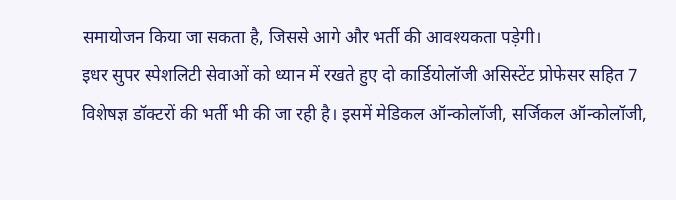समायोजन किया जा सकता है, जिससे आगे और भर्ती की आवश्यकता पड़ेगी।
इधर सुपर स्पेशलिटी सेवाओं को ध्यान में रखते हुए दो कार्डियोलॉजी असिस्टेंट प्रोफेसर सहित 7 विशेषज्ञ डॉक्टरों की भर्ती भी की जा रही है। इसमें मेडिकल ऑन्कोलॉजी, सर्जिकल ऑन्कोलॉजी,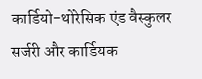कार्डियो-थोरेसिक एंड वैस्कुलर सर्जरी और कार्डियक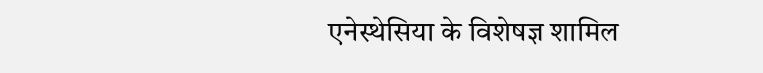एनेस्थेसिया के विशेषज्ञ शामिल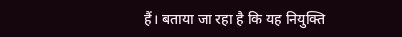हैं। बताया जा रहा है कि यह नियुक्ति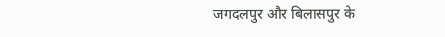जगदलपुर और बिलासपुर के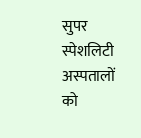सुपर स्पेशलिटी अस्पतालों को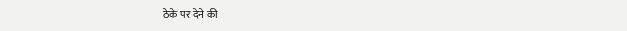ठेके पर देने की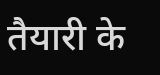तैयारी के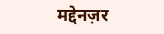मद्देनज़र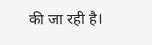की जा रही है।